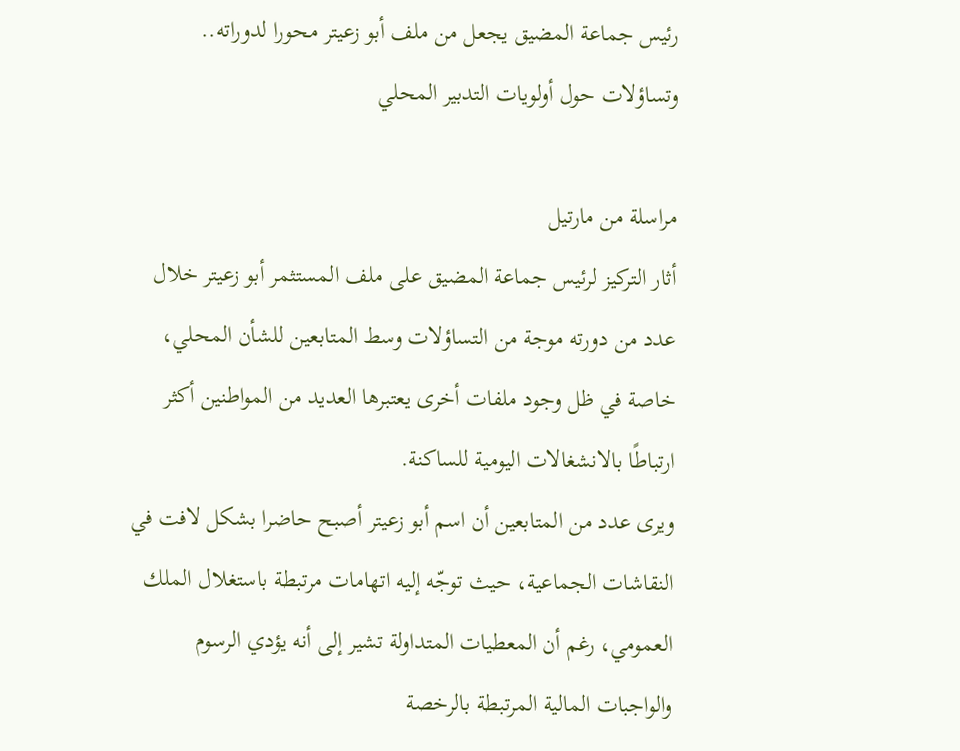رئيس جماعة المضيق يجعل من ملف أبو زعيتر محورا لدوراته.. وتساؤلات حول أولويات التدبير المحلي

مراسلة من مارتيل
أثار التركيز لرئيس جماعة المضيق على ملف المستثمر أبو زعيتر خلال عدد من دورته موجة من التساؤلات وسط المتابعين للشأن المحلي، خاصة في ظل وجود ملفات أخرى يعتبرها العديد من المواطنين أكثر ارتباطًا بالانشغالات اليومية للساكنة.
ويرى عدد من المتابعين أن اسم أبو زعيتر أصبح حاضرا بشكل لافت في النقاشات الجماعية، حيث توجّه إليه اتهامات مرتبطة باستغلال الملك العمومي، رغم أن المعطيات المتداولة تشير إلى أنه يؤدي الرسوم والواجبات المالية المرتبطة بالرخصة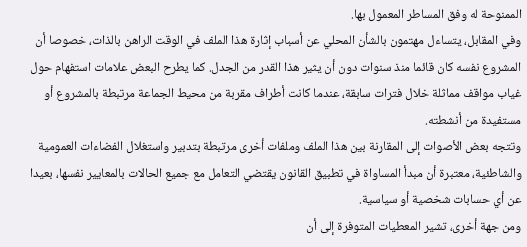الممنوحة له وفق المساطر المعمول بها.
وفي المقابل، يتساءل مهتمون بالشأن المحلي عن أسباب إثارة هذا الملف في الوقت الراهن بالذات، خصوصا أن المشروع نفسه كان قائما منذ سنوات دون أن يثير هذا القدر من الجدل. كما يطرح البعض علامات استفهام حول غياب مواقف مماثلة خلال فترات سابقة، عندما كانت أطراف مقربة من محيط الجماعة مرتبطة بالمشروع أو مستفيدة من أنشطته.
وتتجه بعض الأصوات إلى المقارنة بين هذا الملف وملفات أخرى مرتبطة بتدبير واستغلال الفضاءات العمومية والشاطئية، معتبرة أن مبدأ المساواة في تطبيق القانون يقتضي التعامل مع جميع الحالات بالمعايير نفسها، بعيدا عن أي حسابات شخصية أو سياسية.
ومن جهة أخرى، تشير المعطيات المتوفرة إلى أن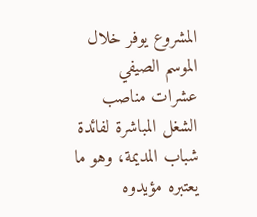المشروع يوفر خلال الموسم الصيفي عشرات مناصب الشغل المباشرة لفائدة شباب المديمة، وهو ما يعتبره مؤيدوه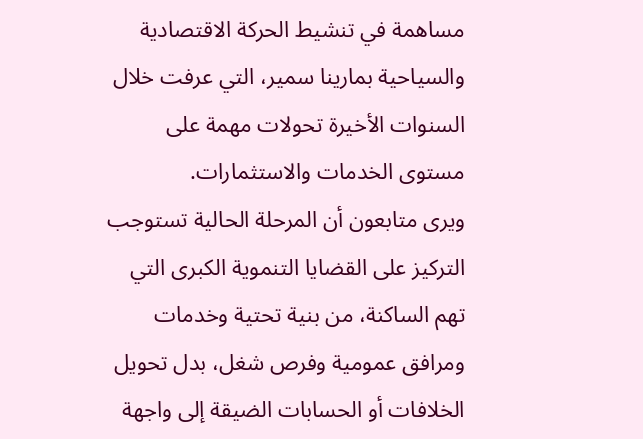مساهمة في تنشيط الحركة الاقتصادية والسياحية بمارينا سمير، التي عرفت خلال السنوات الأخيرة تحولات مهمة على مستوى الخدمات والاستثمارات.
ويرى متابعون أن المرحلة الحالية تستوجب التركيز على القضايا التنموية الكبرى التي تهم الساكنة، من بنية تحتية وخدمات ومرافق عمومية وفرص شغل، بدل تحويل الخلافات أو الحسابات الضيقة إلى واجهة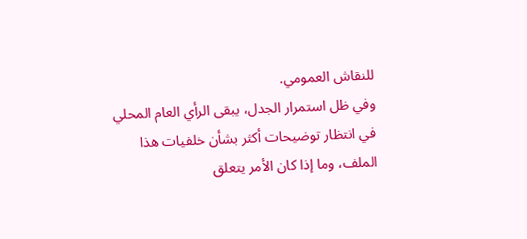للنقاش العمومي.
وفي ظل استمرار الجدل، يبقى الرأي العام المحلي في انتظار توضيحات أكثر بشأن خلفيات هذا الملف، وما إذا كان الأمر يتعلق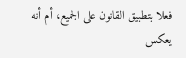فعلا بتطبيق القانون على الجميع، أم أنه يعكس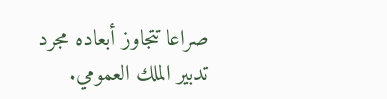صراعا تتجاوز أبعاده مجرد تدبير الملك العمومي.